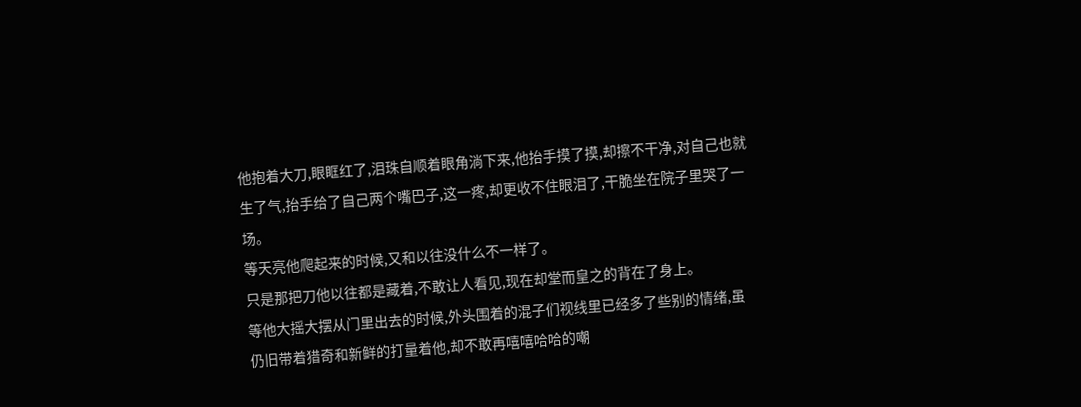他抱着大刀,眼眶红了,泪珠自顺着眼角淌下来,他抬手摸了摸,却擦不干净,对自己也就生了气,抬手给了自己两个嘴巴子,这一疼,却更收不住眼泪了,干脆坐在院子里哭了一场。
等天亮他爬起来的时候,又和以往没什么不一样了。
只是那把刀他以往都是藏着,不敢让人看见,现在却堂而皇之的背在了身上。
等他大摇大摆从门里出去的时候,外头围着的混子们视线里已经多了些别的情绪,虽仍旧带着猎奇和新鲜的打量着他,却不敢再嘻嘻哈哈的嘲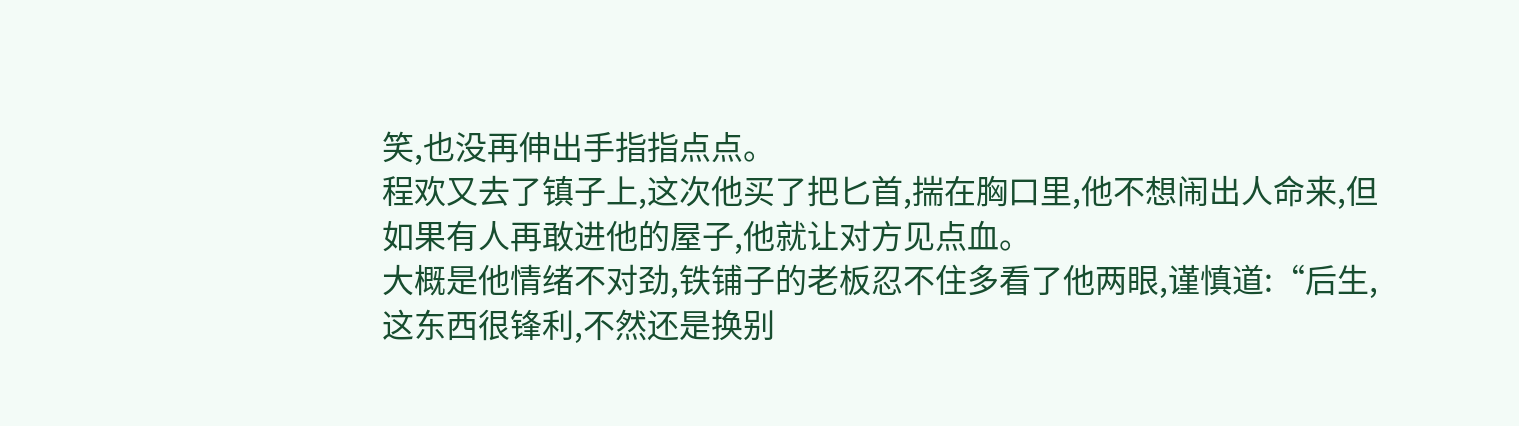笑,也没再伸出手指指点点。
程欢又去了镇子上,这次他买了把匕首,揣在胸口里,他不想闹出人命来,但如果有人再敢进他的屋子,他就让对方见点血。
大概是他情绪不对劲,铁铺子的老板忍不住多看了他两眼,谨慎道:“后生,这东西很锋利,不然还是换别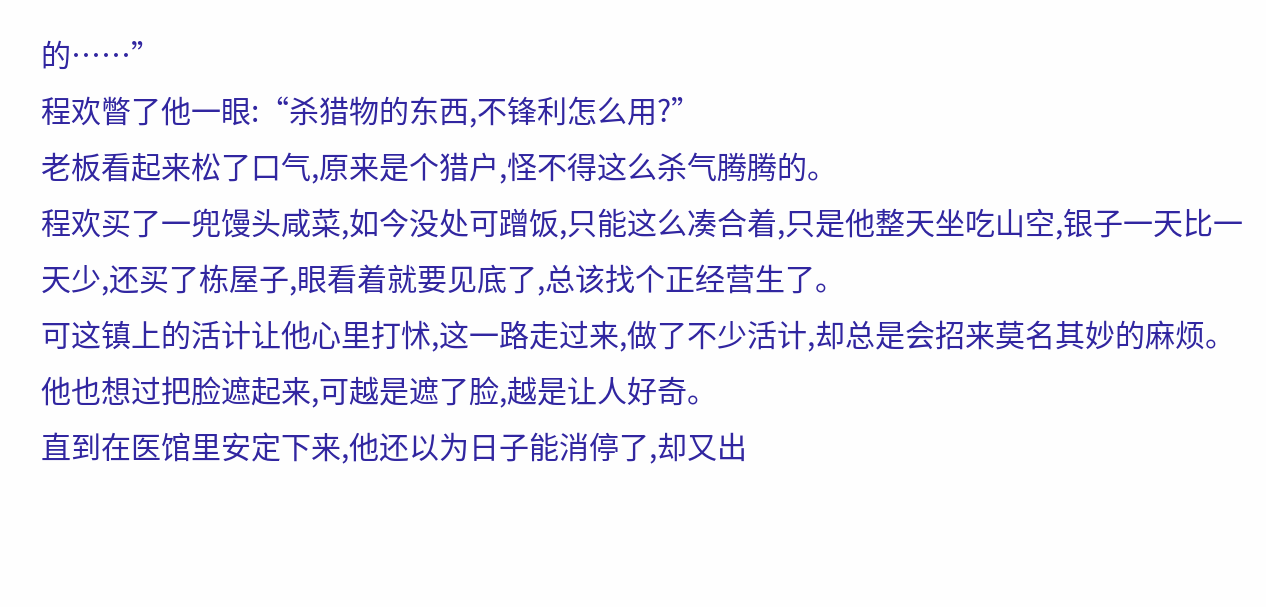的……”
程欢瞥了他一眼:“杀猎物的东西,不锋利怎么用?”
老板看起来松了口气,原来是个猎户,怪不得这么杀气腾腾的。
程欢买了一兜馒头咸菜,如今没处可蹭饭,只能这么凑合着,只是他整天坐吃山空,银子一天比一天少,还买了栋屋子,眼看着就要见底了,总该找个正经营生了。
可这镇上的活计让他心里打怵,这一路走过来,做了不少活计,却总是会招来莫名其妙的麻烦。
他也想过把脸遮起来,可越是遮了脸,越是让人好奇。
直到在医馆里安定下来,他还以为日子能消停了,却又出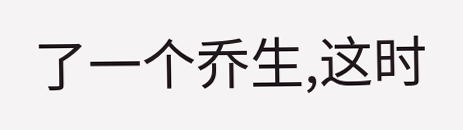了一个乔生,这时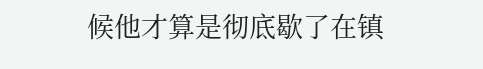候他才算是彻底歇了在镇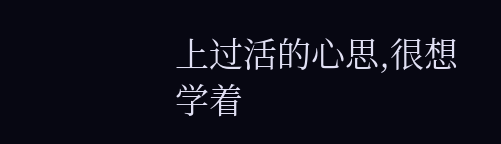上过活的心思,很想学着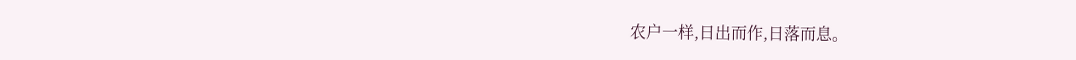农户一样,日出而作,日落而息。